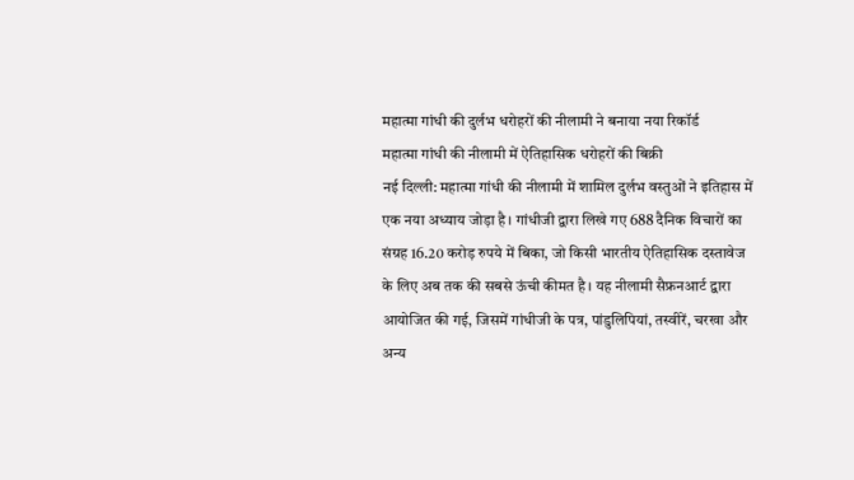महात्मा गांधी की दुर्लभ धरोहरों की नीलामी ने बनाया नया रिकॉर्ड
महात्मा गांधी की नीलामी में ऐतिहासिक धरोहरों की बिक्री
नई दिल्ली: महात्मा गांधी की नीलामी में शामिल दुर्लभ वस्तुओं ने इतिहास में एक नया अध्याय जोड़ा है। गांधीजी द्वारा लिखे गए 688 दैनिक विचारों का संग्रह 16.20 करोड़ रुपये में बिका, जो किसी भारतीय ऐतिहासिक दस्तावेज के लिए अब तक की सबसे ऊंची कीमत है। यह नीलामी सैफ्रनआर्ट द्वारा आयोजित की गई, जिसमें गांधीजी के पत्र, पांडुलिपियां, तस्वीरें, चरखा और अन्य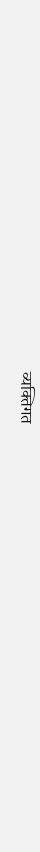व्यक्तिगत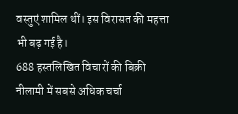वस्तुएं शामिल थीं। इस विरासत की महत्ता भी बढ़ गई है।
688 हस्तलिखित विचारों की बिक्री
नीलामी में सबसे अधिक चर्चा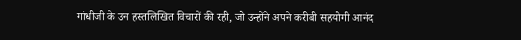गांधीजी के उन हस्तलिखित विचारों की रही, जो उन्होंने अपने करीबी सहयोगी आनंद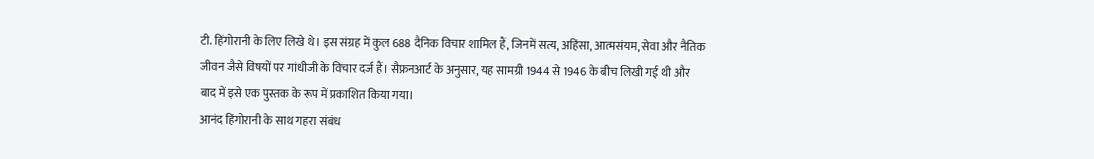टी. हिंगोरानी के लिए लिखे थे। इस संग्रह में कुल 688 दैनिक विचार शामिल हैं, जिनमें सत्य, अहिंसा, आत्मसंयम, सेवा और नैतिक जीवन जैसे विषयों पर गांधीजी के विचार दर्ज हैं। सैफ्रनआर्ट के अनुसार, यह सामग्री 1944 से 1946 के बीच लिखी गई थी और बाद में इसे एक पुस्तक के रूप में प्रकाशित किया गया।
आनंद हिंगोरानी के साथ गहरा संबंध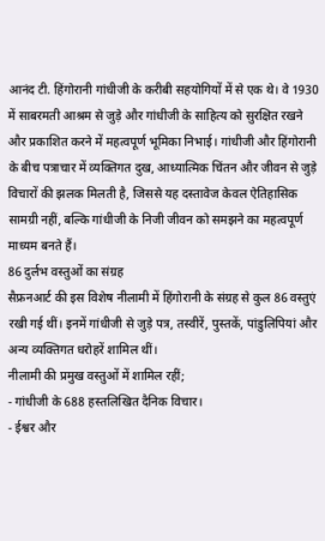आनंद टी. हिंगोरानी गांधीजी के करीबी सहयोगियों में से एक थे। वे 1930 में साबरमती आश्रम से जुड़े और गांधीजी के साहित्य को सुरक्षित रखने और प्रकाशित करने में महत्वपूर्ण भूमिका निभाई। गांधीजी और हिंगोरानी के बीच पत्राचार में व्यक्तिगत दुख, आध्यात्मिक चिंतन और जीवन से जुड़े विचारों की झलक मिलती है, जिससे यह दस्तावेज केवल ऐतिहासिक सामग्री नहीं, बल्कि गांधीजी के निजी जीवन को समझने का महत्वपूर्ण माध्यम बनते हैं।
86 दुर्लभ वस्तुओं का संग्रह
सैफ्रनआर्ट की इस विशेष नीलामी में हिंगोरानी के संग्रह से कुल 86 वस्तुएं रखी गई थीं। इनमें गांधीजी से जुड़े पत्र, तस्वीरें, पुस्तकें, पांडुलिपियां और अन्य व्यक्तिगत धरोहरें शामिल थीं।
नीलामी की प्रमुख वस्तुओं में शामिल रहीं;
- गांधीजी के 688 हस्तलिखित दैनिक विचार।
- ईश्वर और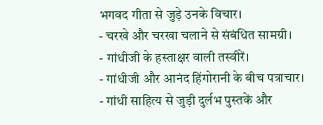भगवद गीता से जुड़े उनके विचार।
- चरखे और चरखा चलाने से संबंधित सामग्री।
- गांधीजी के हस्ताक्षर वाली तस्वीरें।
- गांधीजी और आनंद हिंगोरानी के बीच पत्राचार।
- गांधी साहित्य से जुड़ी दुर्लभ पुस्तकें और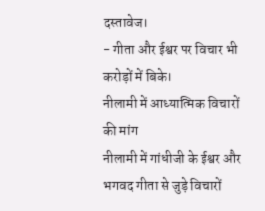दस्तावेज।
- गीता और ईश्वर पर विचार भी करोड़ों में बिके।
नीलामी में आध्यात्मिक विचारों की मांग
नीलामी में गांधीजी के ईश्वर और भगवद गीता से जुड़े विचारों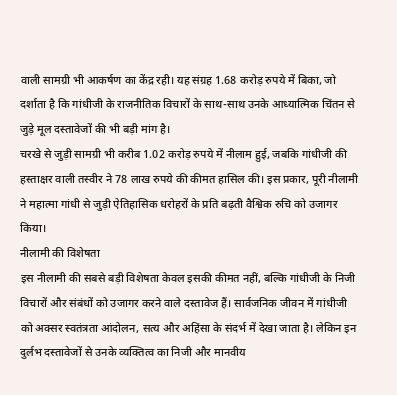वाली सामग्री भी आकर्षण का केंद्र रही। यह संग्रह 1.68 करोड़ रुपये में बिका, जो दर्शाता है कि गांधीजी के राजनीतिक विचारों के साथ-साथ उनके आध्यात्मिक चिंतन से जुड़े मूल दस्तावेजों की भी बड़ी मांग है।
चरखे से जुड़ी सामग्री भी करीब 1.02 करोड़ रुपये में नीलाम हुई, जबकि गांधीजी की हस्ताक्षर वाली तस्वीर ने 78 लाख रुपये की कीमत हासिल की। इस प्रकार, पूरी नीलामी ने महात्मा गांधी से जुड़ी ऐतिहासिक धरोहरों के प्रति बढ़ती वैश्विक रुचि को उजागर किया।
नीलामी की विशेषता
इस नीलामी की सबसे बड़ी विशेषता केवल इसकी कीमत नहीं, बल्कि गांधीजी के निजी विचारों और संबंधों को उजागर करने वाले दस्तावेज हैं। सार्वजनिक जीवन में गांधीजी को अक्सर स्वतंत्रता आंदोलन, सत्य और अहिंसा के संदर्भ में देखा जाता है। लेकिन इन दुर्लभ दस्तावेजों से उनके व्यक्तित्व का निजी और मानवीय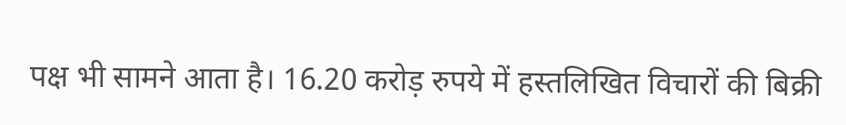पक्ष भी सामने आता है। 16.20 करोड़ रुपये में हस्तलिखित विचारों की बिक्री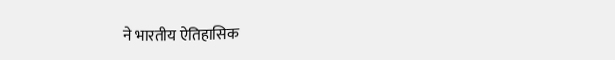ने भारतीय ऐतिहासिक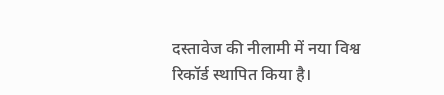दस्तावेज की नीलामी में नया विश्व रिकॉर्ड स्थापित किया है।